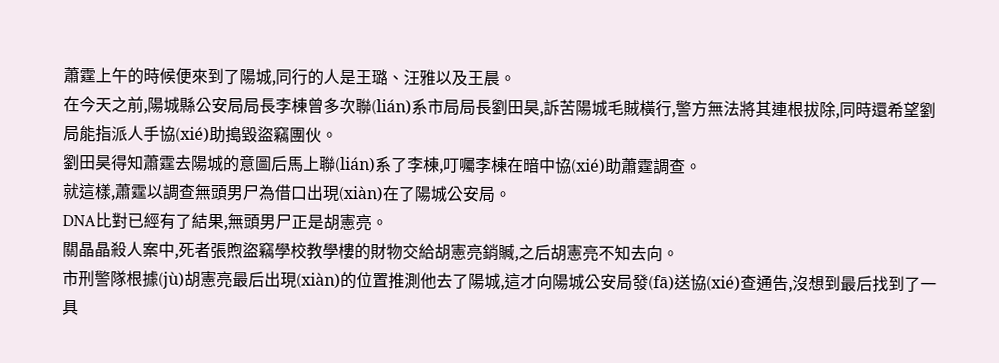蕭霆上午的時候便來到了陽城,同行的人是王璐、汪雅以及王晨。
在今天之前,陽城縣公安局局長李棟曾多次聯(lián)系市局局長劉田昊,訴苦陽城毛賊橫行,警方無法將其連根拔除,同時還希望劉局能指派人手協(xié)助搗毀盜竊團伙。
劉田昊得知蕭霆去陽城的意圖后馬上聯(lián)系了李棟,叮囑李棟在暗中協(xié)助蕭霆調查。
就這樣,蕭霆以調查無頭男尸為借口出現(xiàn)在了陽城公安局。
DNA比對已經有了結果,無頭男尸正是胡憲亮。
關晶晶殺人案中,死者張煦盜竊學校教學樓的財物交給胡憲亮銷贓,之后胡憲亮不知去向。
市刑警隊根據(jù)胡憲亮最后出現(xiàn)的位置推測他去了陽城,這才向陽城公安局發(fā)送協(xié)查通告,沒想到最后找到了一具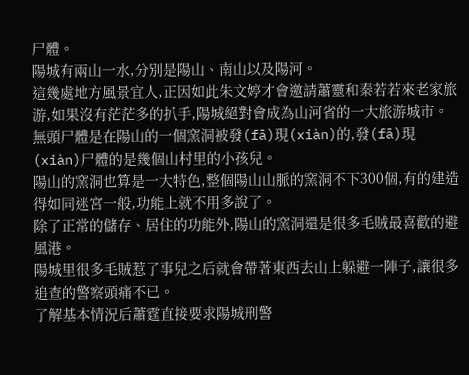尸體。
陽城有兩山一水,分別是陽山、南山以及陽河。
這幾處地方風景宜人,正因如此朱文婷才會邀請蕭靈和秦若若來老家旅游,如果沒有茫茫多的扒手,陽城絕對會成為山河省的一大旅游城市。
無頭尸體是在陽山的一個窯洞被發(fā)現(xiàn)的,發(fā)現(xiàn)尸體的是幾個山村里的小孩兒。
陽山的窯洞也算是一大特色,整個陽山山脈的窯洞不下300個,有的建造得如同迷宮一般,功能上就不用多說了。
除了正常的儲存、居住的功能外,陽山的窯洞還是很多毛賊最喜歡的避風港。
陽城里很多毛賊惹了事兒之后就會帶著東西去山上躲避一陣子,讓很多追查的警察頭痛不已。
了解基本情況后蕭霆直接要求陽城刑警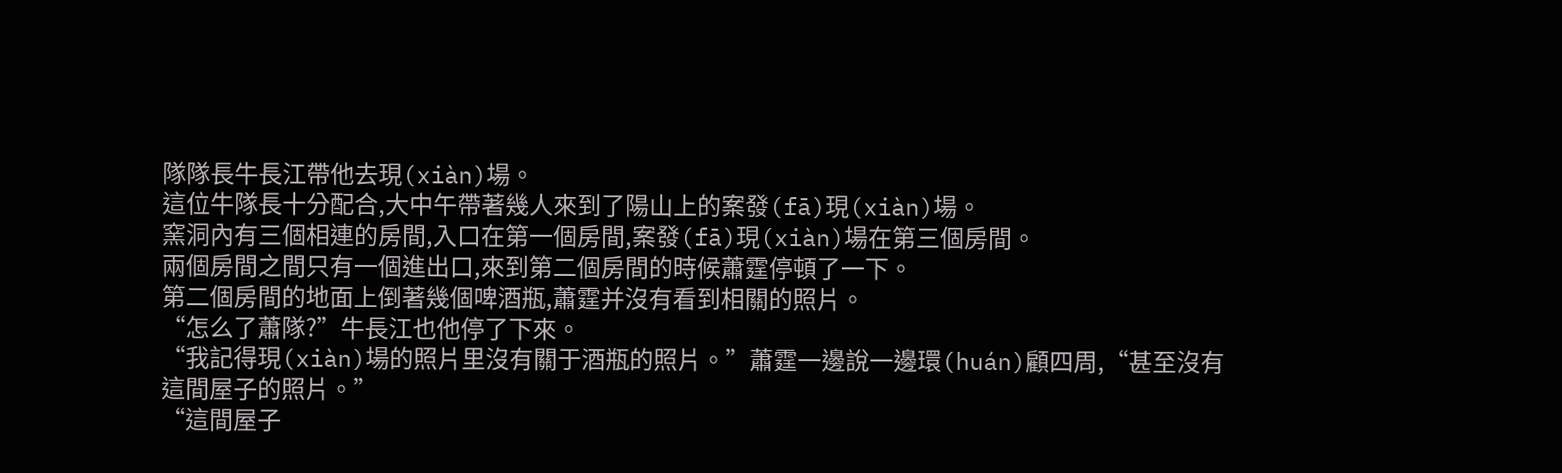隊隊長牛長江帶他去現(xiàn)場。
這位牛隊長十分配合,大中午帶著幾人來到了陽山上的案發(fā)現(xiàn)場。
窯洞內有三個相連的房間,入口在第一個房間,案發(fā)現(xiàn)場在第三個房間。
兩個房間之間只有一個進出口,來到第二個房間的時候蕭霆停頓了一下。
第二個房間的地面上倒著幾個啤酒瓶,蕭霆并沒有看到相關的照片。
“怎么了蕭隊?”牛長江也他停了下來。
“我記得現(xiàn)場的照片里沒有關于酒瓶的照片。”蕭霆一邊說一邊環(huán)顧四周,“甚至沒有這間屋子的照片。”
“這間屋子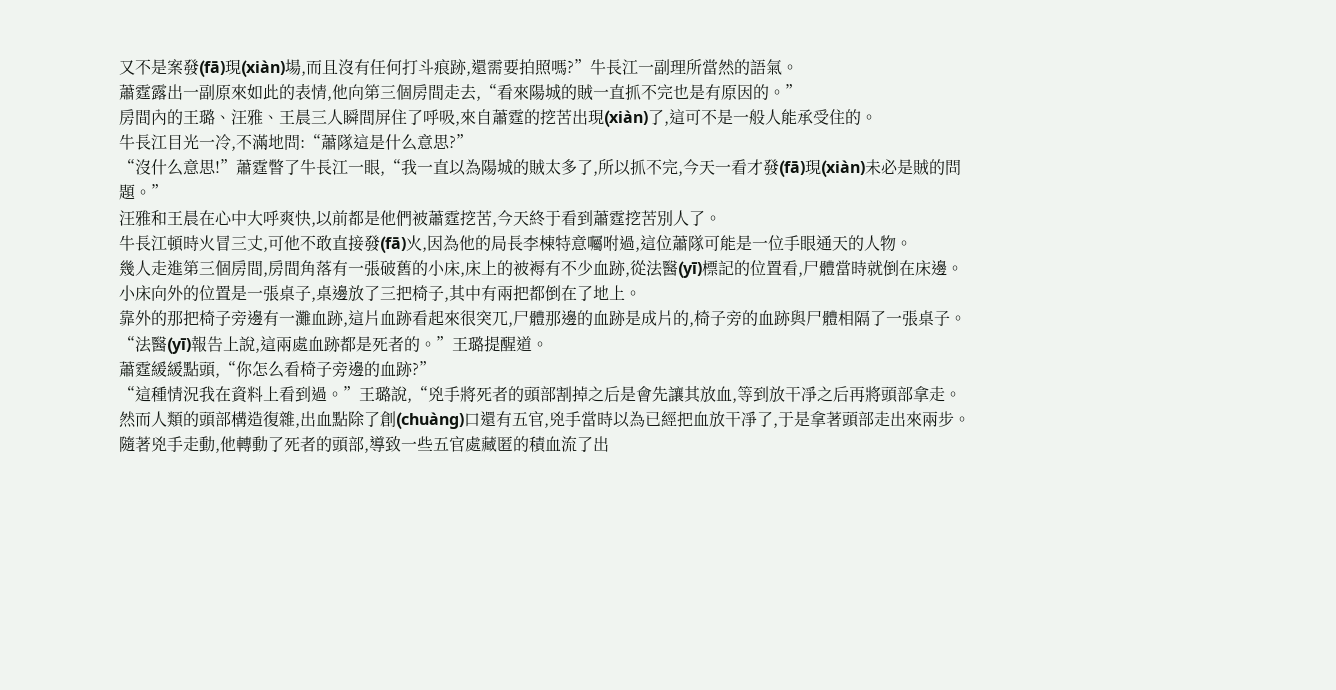又不是案發(fā)現(xiàn)場,而且沒有任何打斗痕跡,還需要拍照嗎?”牛長江一副理所當然的語氣。
蕭霆露出一副原來如此的表情,他向第三個房間走去,“看來陽城的賊一直抓不完也是有原因的。”
房間內的王璐、汪雅、王晨三人瞬間屏住了呼吸,來自蕭霆的挖苦出現(xiàn)了,這可不是一般人能承受住的。
牛長江目光一冷,不滿地問:“蕭隊這是什么意思?”
“沒什么意思!”蕭霆瞥了牛長江一眼,“我一直以為陽城的賊太多了,所以抓不完,今天一看才發(fā)現(xiàn)未必是賊的問題。”
汪雅和王晨在心中大呼爽快,以前都是他們被蕭霆挖苦,今天終于看到蕭霆挖苦別人了。
牛長江頓時火冒三丈,可他不敢直接發(fā)火,因為他的局長李棟特意囑咐過,這位蕭隊可能是一位手眼通天的人物。
幾人走進第三個房間,房間角落有一張破舊的小床,床上的被褥有不少血跡,從法醫(yī)標記的位置看,尸體當時就倒在床邊。
小床向外的位置是一張桌子,桌邊放了三把椅子,其中有兩把都倒在了地上。
靠外的那把椅子旁邊有一灘血跡,這片血跡看起來很突兀,尸體那邊的血跡是成片的,椅子旁的血跡與尸體相隔了一張桌子。
“法醫(yī)報告上說,這兩處血跡都是死者的。”王璐提醒道。
蕭霆緩緩點頭,“你怎么看椅子旁邊的血跡?”
“這種情況我在資料上看到過。”王璐說,“兇手將死者的頭部割掉之后是會先讓其放血,等到放干凈之后再將頭部拿走。
然而人類的頭部構造復雜,出血點除了創(chuàng)口還有五官,兇手當時以為已經把血放干凈了,于是拿著頭部走出來兩步。
隨著兇手走動,他轉動了死者的頭部,導致一些五官處藏匿的積血流了出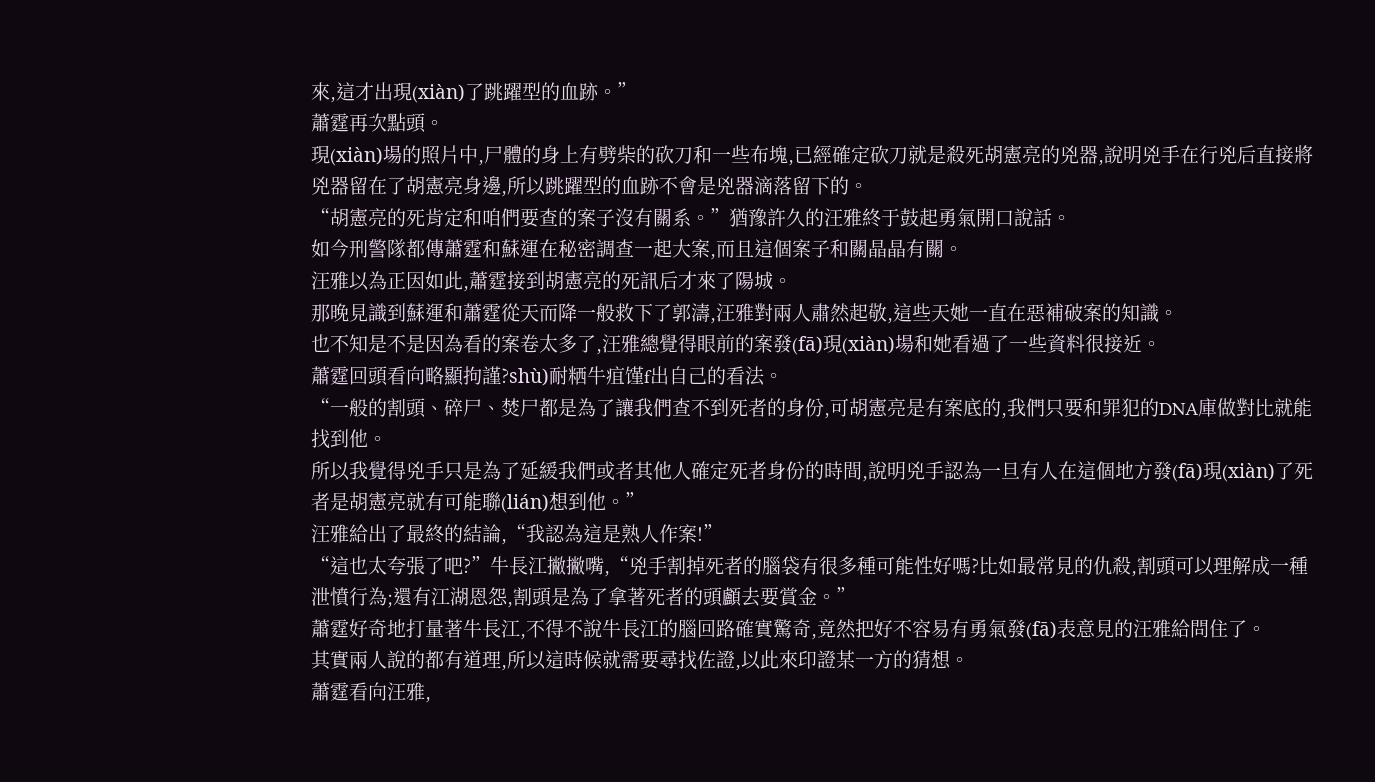來,這才出現(xiàn)了跳躍型的血跡。”
蕭霆再次點頭。
現(xiàn)場的照片中,尸體的身上有劈柴的砍刀和一些布塊,已經確定砍刀就是殺死胡憲亮的兇器,說明兇手在行兇后直接將兇器留在了胡憲亮身邊,所以跳躍型的血跡不會是兇器滴落留下的。
“胡憲亮的死肯定和咱們要查的案子沒有關系。”猶豫許久的汪雅終于鼓起勇氣開口說話。
如今刑警隊都傳蕭霆和蘇運在秘密調查一起大案,而且這個案子和關晶晶有關。
汪雅以為正因如此,蕭霆接到胡憲亮的死訊后才來了陽城。
那晚見識到蘇運和蕭霆從天而降一般救下了郭濤,汪雅對兩人肅然起敬,這些天她一直在惡補破案的知識。
也不知是不是因為看的案卷太多了,汪雅總覺得眼前的案發(fā)現(xiàn)場和她看過了一些資料很接近。
蕭霆回頭看向略顯拘謹?shù)耐粞牛疽馑f出自己的看法。
“一般的割頭、碎尸、焚尸都是為了讓我們查不到死者的身份,可胡憲亮是有案底的,我們只要和罪犯的DNA庫做對比就能找到他。
所以我覺得兇手只是為了延緩我們或者其他人確定死者身份的時間,說明兇手認為一旦有人在這個地方發(fā)現(xiàn)了死者是胡憲亮就有可能聯(lián)想到他。”
汪雅給出了最終的結論,“我認為這是熟人作案!”
“這也太夸張了吧?”牛長江撇撇嘴,“兇手割掉死者的腦袋有很多種可能性好嗎?比如最常見的仇殺,割頭可以理解成一種泄憤行為;還有江湖恩怨,割頭是為了拿著死者的頭顱去要賞金。”
蕭霆好奇地打量著牛長江,不得不說牛長江的腦回路確實驚奇,竟然把好不容易有勇氣發(fā)表意見的汪雅給問住了。
其實兩人說的都有道理,所以這時候就需要尋找佐證,以此來印證某一方的猜想。
蕭霆看向汪雅,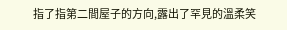指了指第二間屋子的方向,露出了罕見的溫柔笑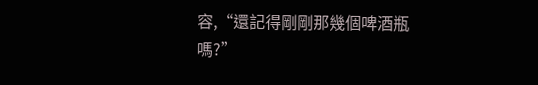容,“還記得剛剛那幾個啤酒瓶嗎?”